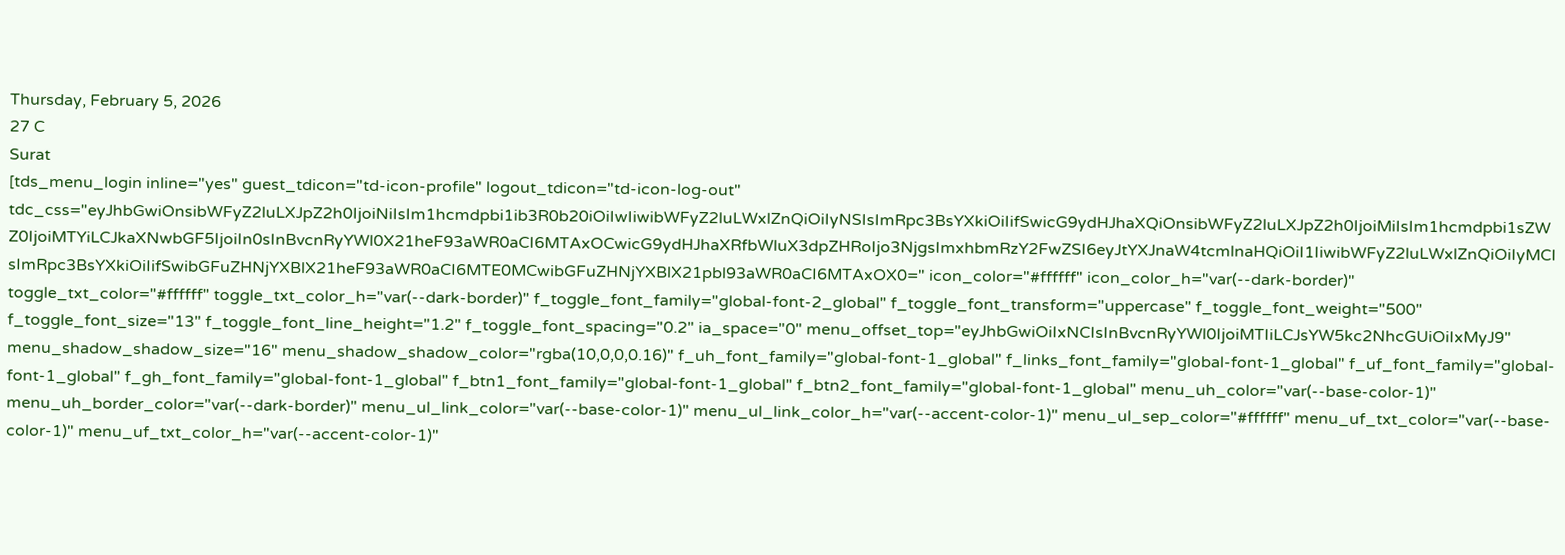Thursday, February 5, 2026
27 C
Surat
[tds_menu_login inline="yes" guest_tdicon="td-icon-profile" logout_tdicon="td-icon-log-out" tdc_css="eyJhbGwiOnsibWFyZ2luLXJpZ2h0IjoiNiIsIm1hcmdpbi1ib3R0b20iOiIwIiwibWFyZ2luLWxlZnQiOiIyNSIsImRpc3BsYXkiOiIifSwicG9ydHJhaXQiOnsibWFyZ2luLXJpZ2h0IjoiMiIsIm1hcmdpbi1sZWZ0IjoiMTYiLCJkaXNwbGF5IjoiIn0sInBvcnRyYWl0X21heF93aWR0aCI6MTAxOCwicG9ydHJhaXRfbWluX3dpZHRoIjo3NjgsImxhbmRzY2FwZSI6eyJtYXJnaW4tcmlnaHQiOiI1IiwibWFyZ2luLWxlZnQiOiIyMCIsImRpc3BsYXkiOiIifSwibGFuZHNjYXBlX21heF93aWR0aCI6MTE0MCwibGFuZHNjYXBlX21pbl93aWR0aCI6MTAxOX0=" icon_color="#ffffff" icon_color_h="var(--dark-border)" toggle_txt_color="#ffffff" toggle_txt_color_h="var(--dark-border)" f_toggle_font_family="global-font-2_global" f_toggle_font_transform="uppercase" f_toggle_font_weight="500" f_toggle_font_size="13" f_toggle_font_line_height="1.2" f_toggle_font_spacing="0.2" ia_space="0" menu_offset_top="eyJhbGwiOiIxNCIsInBvcnRyYWl0IjoiMTIiLCJsYW5kc2NhcGUiOiIxMyJ9" menu_shadow_shadow_size="16" menu_shadow_shadow_color="rgba(10,0,0,0.16)" f_uh_font_family="global-font-1_global" f_links_font_family="global-font-1_global" f_uf_font_family="global-font-1_global" f_gh_font_family="global-font-1_global" f_btn1_font_family="global-font-1_global" f_btn2_font_family="global-font-1_global" menu_uh_color="var(--base-color-1)" menu_uh_border_color="var(--dark-border)" menu_ul_link_color="var(--base-color-1)" menu_ul_link_color_h="var(--accent-color-1)" menu_ul_sep_color="#ffffff" menu_uf_txt_color="var(--base-color-1)" menu_uf_txt_color_h="var(--accent-color-1)"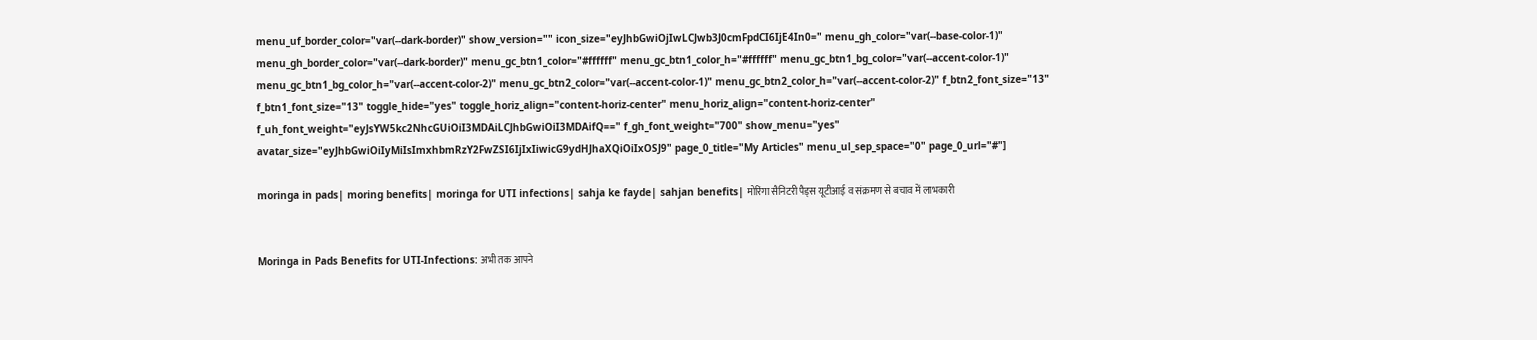menu_uf_border_color="var(--dark-border)" show_version="" icon_size="eyJhbGwiOjIwLCJwb3J0cmFpdCI6IjE4In0=" menu_gh_color="var(--base-color-1)" menu_gh_border_color="var(--dark-border)" menu_gc_btn1_color="#ffffff" menu_gc_btn1_color_h="#ffffff" menu_gc_btn1_bg_color="var(--accent-color-1)" menu_gc_btn1_bg_color_h="var(--accent-color-2)" menu_gc_btn2_color="var(--accent-color-1)" menu_gc_btn2_color_h="var(--accent-color-2)" f_btn2_font_size="13" f_btn1_font_size="13" toggle_hide="yes" toggle_horiz_align="content-horiz-center" menu_horiz_align="content-horiz-center" f_uh_font_weight="eyJsYW5kc2NhcGUiOiI3MDAiLCJhbGwiOiI3MDAifQ==" f_gh_font_weight="700" show_menu="yes" avatar_size="eyJhbGwiOiIyMiIsImxhbmRzY2FwZSI6IjIxIiwicG9ydHJhaXQiOiIxOSJ9" page_0_title="My Articles" menu_ul_sep_space="0" page_0_url="#"]

moringa in pads| moring benefits| moringa for UTI infections| sahja ke fayde| sahjan benefits| मोरिंगा सैनिटरी पैड्स यूटीआई व संक्रमण से बचाव में लाभकारी


Moringa in Pads Benefits for UTI-Infections: अभी तक आपने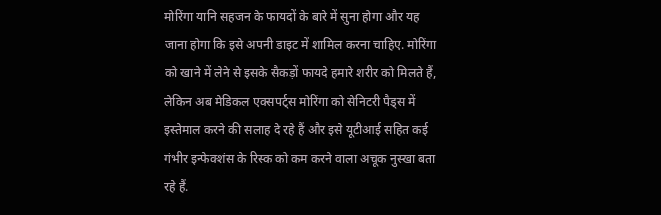मोरिंगा यानि सहजन के फायदों के बारे में सुना होगा और यह जाना होगा कि इसे अपनी डाइट में शामिल करना चाहिए. मोरिंगा को खाने में लेने से इसके सैकड़ों फायदे हमारे शरीर को मिलते हैं, लेकिन अब मेडिकल एक्सपर्ट्स मोरिंगा को सेनिटरी पैड्स में इस्तेमाल करने की सलाह दे रहे हैं और इसे यूटीआई सहित कई गंभीर इन्फेक्शंस के रिस्क को कम करने वाला अचूक नुस्खा बता रहे हैं.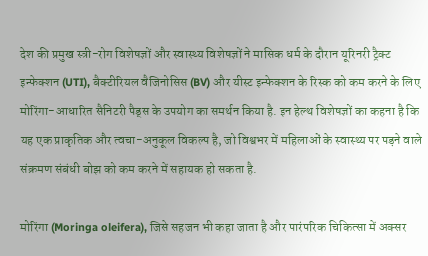देश की प्रमुख स्त्री-रोग विशेषज्ञों और स्वास्थ्य विशेषज्ञों ने मासिक धर्म के दौरान यूरिनरी ट्रैक्ट इन्फेक्शन (UTI), बैक्टीरियल वैजिनोसिस (BV) और यीस्ट इन्फेक्शन के रिस्क को कम करने के लिए मोरिंगा-आधारित सैनिटरी पैड्स के उपयोग का समर्थन किया है. इन हेल्थ विशेषज्ञों का कहना है कि यह एक प्राकृतिक और त्वचा-अनुकूल विकल्प है, जो विश्वभर में महिलाओं के स्वास्थ्य पर पड़ने वाले संक्रमण संबंधी बोझ को कम करने में सहायक हो सकता है.

मोरिंगा (Moringa oleifera), जिसे सहजन भी कहा जाता है और पारंपरिक चिकित्सा में अक्सर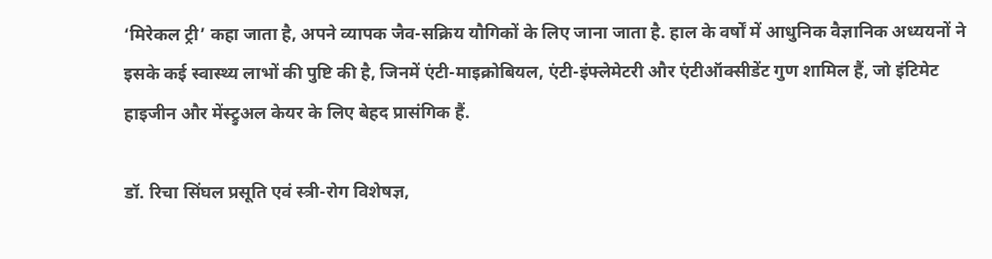‘मिरेकल ट्री’ कहा जाता है, अपने व्यापक जैव-सक्रिय यौगिकों के लिए जाना जाता है. हाल के वर्षों में आधुनिक वैज्ञानिक अध्ययनों ने इसके कई स्वास्थ्य लाभों की पुष्टि की है, जिनमें एंटी-माइक्रोबियल, एंटी-इंफ्लेमेटरी और एंटीऑक्सीडेंट गुण शामिल हैं, जो इंटिमेट हाइजीन और मेंस्ट्रुअल केयर के लिए बेहद प्रासंगिक हैं.

डॉ. रिचा सिंघल प्रसूति एवं स्त्री-रोग विशेषज्ञ,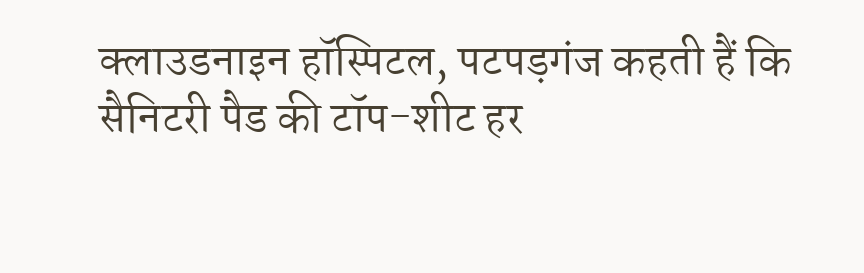क्लाउडनाइन हॉस्पिटल, पटपड़गंज कहती हैं कि सैनिटरी पैड की टॉप-शीट हर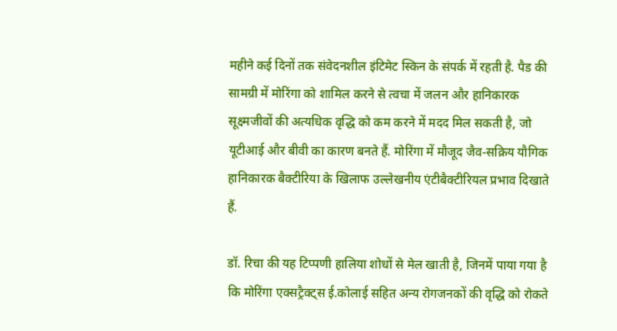महीने कई दिनों तक संवेदनशील इंटिमेट स्किन के संपर्क में रहती है. पैड की सामग्री में मोरिंगा को शामिल करने से त्वचा में जलन और हानिकारक सूक्ष्मजीवों की अत्यधिक वृद्धि को कम करने में मदद मिल सकती है, जो यूटीआई और बीवी का कारण बनते हैं. मोरिंगा में मौजूद जैव-सक्रिय यौगिक हानिकारक बैक्टीरिया के खिलाफ उल्लेखनीय एंटीबैक्टीरियल प्रभाव दिखाते हैं.

डॉ. रिचा की यह टिप्पणी हालिया शोधों से मेल खाती है, जिनमें पाया गया है कि मोरिंगा एक्सट्रैक्ट्स ई.कोलाई सहित अन्य रोगजनकों की वृद्धि को रोकते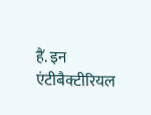हैं. इन एंटीबैक्टीरियल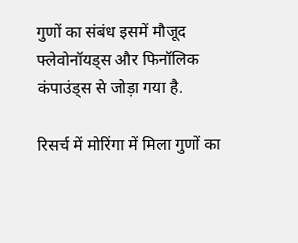गुणों का संबंध इसमें मौजूद फ्लेवोनॉयड्स और फिनॉलिक कंपाउंड्स से जोड़ा गया है.

रिसर्च में मोरिंगा में मिला गुणों का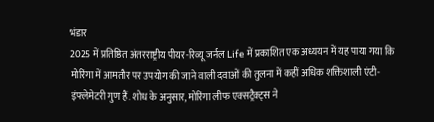भंडार
2025 में प्रतिष्ठित अंतरराष्ट्रीय पीयर-रिव्यू जर्नल Life में प्रकाशित एक अध्ययन में यह पाया गया कि मोरिंगा में आमतौर पर उपयोग की जाने वाली दवाओं की तुलना में कहीं अधिक शक्तिशाली एंटी-इंफ्लेमेटरी गुण हैं. शोध के अनुसार, मोरिंगा लीफ एक्सट्रैक्ट्स ने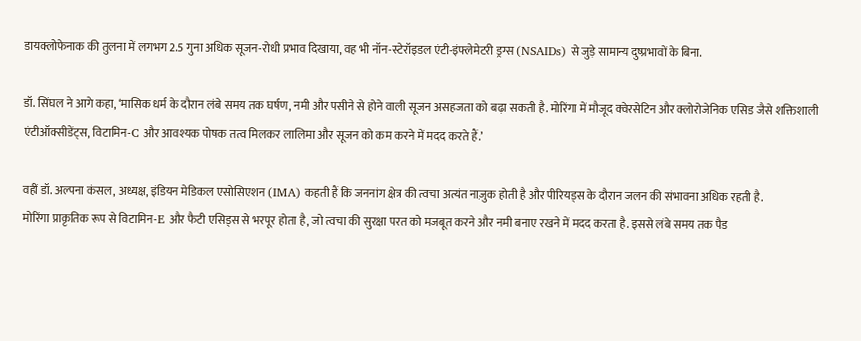डायक्लोफेनाक की तुलना में लगभग 2.5 गुना अधिक सूजन-रोधी प्रभाव दिखाया, वह भी नॉन-स्टेरॉइडल एंटी-इंफ्लेमेटरी ड्रग्स (NSAIDs) से जुड़े सामान्य दुष्प्रभावों के बिना.

डॉ. सिंघल ने आगे कहा, ‘मासिक धर्म के दौरान लंबे समय तक घर्षण, नमी और पसीने से होने वाली सूजन असहजता को बढ़ा सकती है. मोरिंगा में मौजूद क्वेरसेटिन और क्लोरोजेनिक एसिड जैसे शक्तिशाली एंटीऑक्सीडेंट्स, विटामिन-C और आवश्यक पोषक तत्व मिलकर लालिमा और सूजन को कम करने में मदद करते हैं.’

वहीं डॉ. अल्पना कंसल, अध्यक्ष, इंडियन मेडिकल एसोसिएशन (IMA) कहती हैं कि जननांग क्षेत्र की त्वचा अत्यंत नाज़ुक होती है और पीरियड्स के दौरान जलन की संभावना अधिक रहती है.
मोरिंगा प्राकृतिक रूप से विटामिन-E और फैटी एसिड्स से भरपूर होता है, जो त्वचा की सुरक्षा परत को मजबूत करने और नमी बनाए रखने में मदद करता है. इससे लंबे समय तक पैड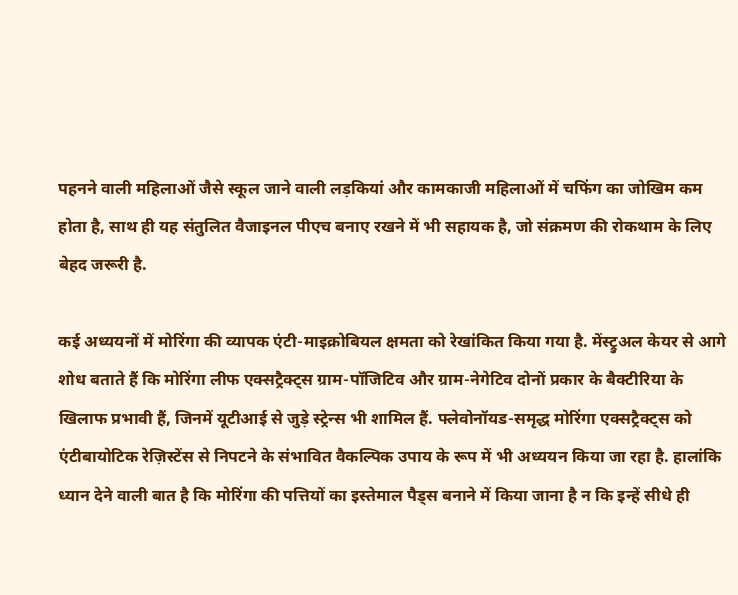पहनने वाली महिलाओं जैसे स्कूल जाने वाली लड़कियां और कामकाजी महिलाओं में चफिंग का जोखिम कम होता है, साथ ही यह संतुलित वैजाइनल पीएच बनाए रखने में भी सहायक है, जो संक्रमण की रोकथाम के लिए बेहद जरूरी है.

कई अध्ययनों में मोरिंगा की व्यापक एंटी-माइक्रोबियल क्षमता को रेखांकित किया गया है. मेंस्ट्रुअल केयर से आगे शोध बताते हैं कि मोरिंगा लीफ एक्सट्रैक्ट्स ग्राम-पॉजिटिव और ग्राम-नेगेटिव दोनों प्रकार के बैक्टीरिया के खिलाफ प्रभावी हैं, जिनमें यूटीआई से जुड़े स्ट्रेन्स भी शामिल हैं. फ्लेवोनॉयड-समृद्ध मोरिंगा एक्सट्रैक्ट्स को एंटीबायोटिक रेज़िस्टेंस से निपटने के संभावित वैकल्पिक उपाय के रूप में भी अध्ययन किया जा रहा है. हालांकि ध्यान देने वाली बात है कि मोरिंगा की पत्तियों का इस्तेमाल पैड्स बनाने में किया जाना है न कि इन्हें सीधे ही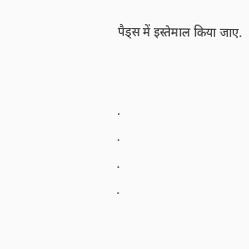पैड्स में इस्तेमाल किया जाए.


.
.
.
.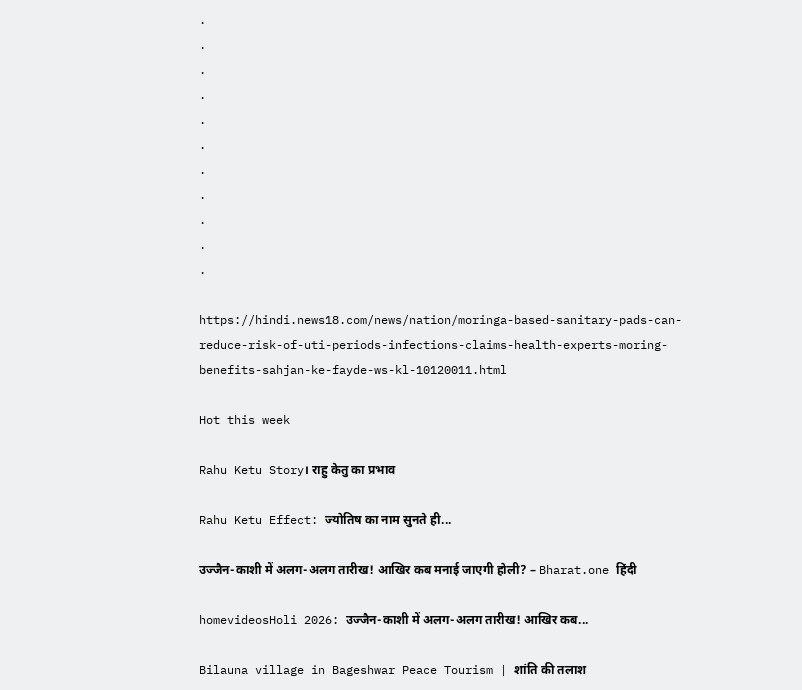.
.
.
.
.
.
.
.
.
.
.

https://hindi.news18.com/news/nation/moringa-based-sanitary-pads-can-reduce-risk-of-uti-periods-infections-claims-health-experts-moring-benefits-sahjan-ke-fayde-ws-kl-10120011.html

Hot this week

Rahu Ketu Story। राहु केतु का प्रभाव

Rahu Ketu Effect: ज्योतिष का नाम सुनते ही...

उज्जैन-काशी में अलग-अलग तारीख! आखिर कब मनाई जाएगी होली? – Bharat.one हिंदी

homevideosHoli 2026: उज्जैन-काशी में अलग-अलग तारीख! आखिर कब...

Bilauna village in Bageshwar Peace Tourism | शांति की तलाश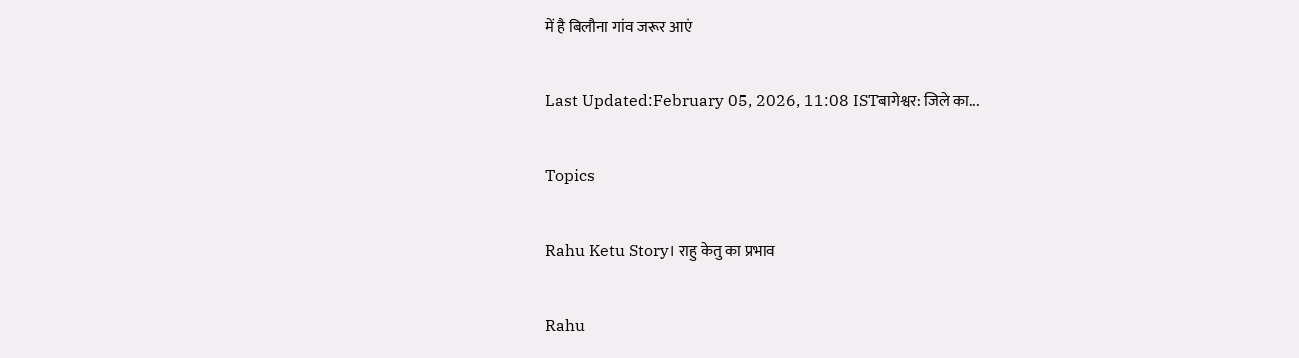में है बिलौना गांव जरूर आएं

Last Updated:February 05, 2026, 11:08 ISTबागेश्वर: जिले का...

Topics

Rahu Ketu Story। राहु केतु का प्रभाव

Rahu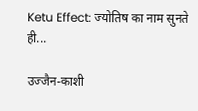Ketu Effect: ज्योतिष का नाम सुनते ही...

उज्जैन-काशी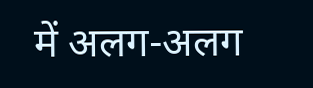में अलग-अलग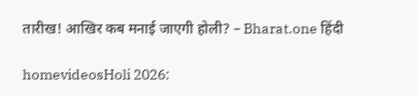तारीख! आखिर कब मनाई जाएगी होली? – Bharat.one हिंदी

homevideosHoli 2026: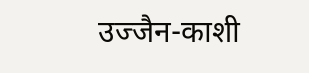उज्जैन-काशी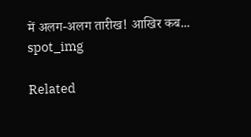में अलग-अलग तारीख! आखिर कब...
spot_img

Related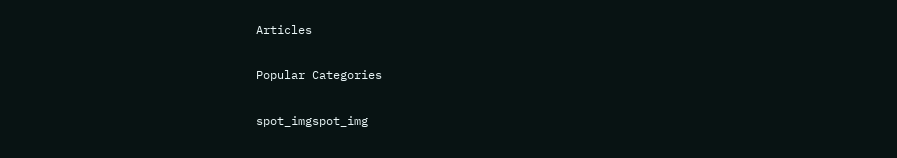Articles

Popular Categories

spot_imgspot_img